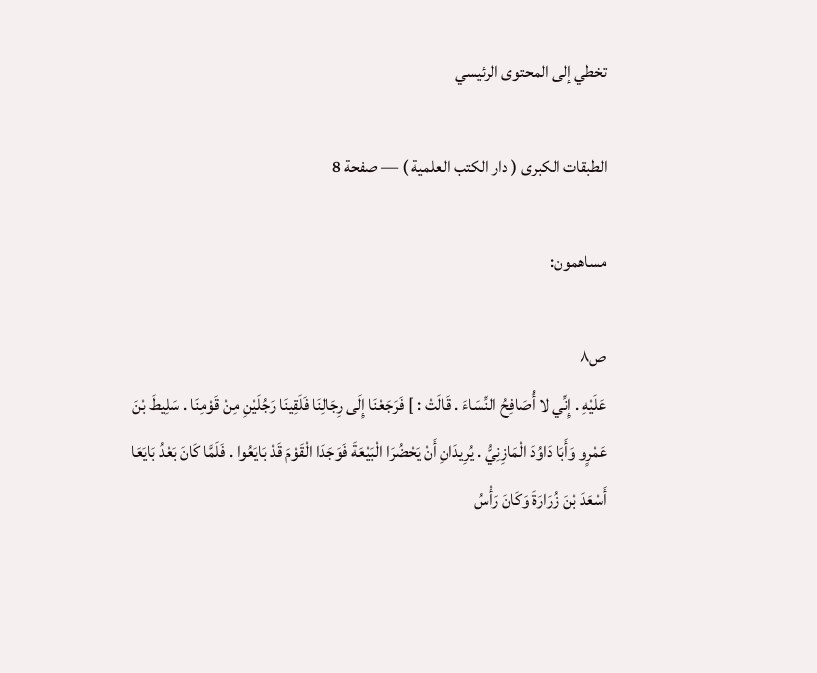تخطي إلى المحتوى الرئيسي

الطبقات الكبرى ( دار الكتب العلمية ) — صفحة 8

مساهمون:

ص٨
عَلَيْهِ . إِنِّي لا أُصَافِحُ النِّسَاءَ . قَالَتْ : ] فَرَجَعْنَا إِلَى رِجَالِنَا فَلَقِينَا رَجُلَيْنِ مِنْ قَوْمِنَا . سَلِيطَ بْنَ عَمْرٍو وَأَبَا دَاوُدَ الْمَازِنِيُّ . يُرِيدَانِ أَنْ يَحْضُرَا الْبَيْعَةَ فَوَجَدَا الْقَوْمَ قَدْ بَايَعُوا . فَلَمَّا كَانَ بَعْدُ بَايَعَا أَسْعَدَ بْنَ زُرَارَةَ وَكَانَ رَأْسُ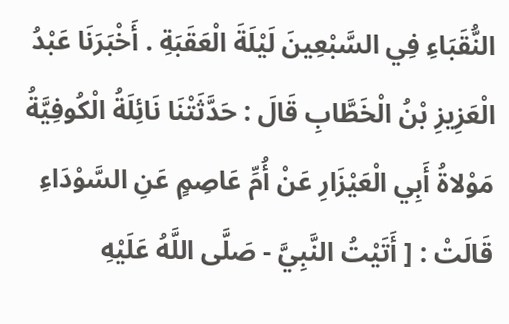النُّقَبَاءِ فِي السَّبْعِينَ لَيْلَةَ الْعَقَبَةِ . أَخْبَرَنَا عَبْدُ الْعَزِيزِ بْنُ الْخَطَّابِ قَالَ : حَدَّثَتْنَا نَائِلَةُ الْكُوفِيَّةُ مَوْلاةُ أَبِي الْعَيْزَارِ عَنْ أُمِّ عَاصِمٍ عَنِ السَّوْدَاءِ قَالَتْ : [ أَتَيْتُ النَّبِيَّ - صَلَّى اللَّهُ عَلَيْهِ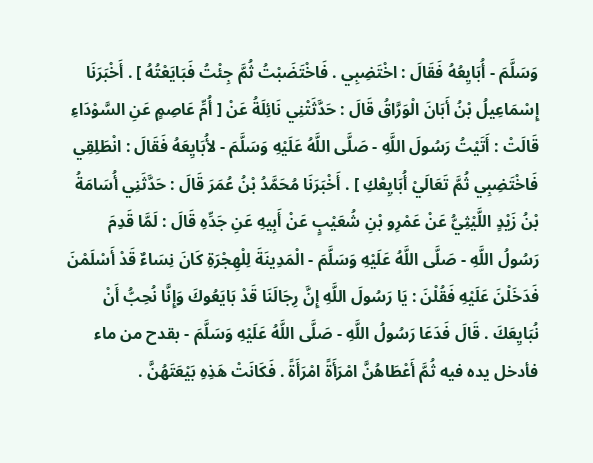وَسَلَّمَ - أُبَايِعُهُ فَقَالَ : اخْتَضِبِي . فَاخْتَضَبْتُ ثُمَّ جِئْتُ فَبَايَعْتُهُ ] . أَخْبَرَنَا إِسْمَاعِيلُ بْنُ أَبَانَ الْوَرَّاقُ قَالَ : حَدَّثَتْنِي نَائِلَةُ عَنْ [ أُمِّ عَاصِمٍ عَنِ السَّوْدَاءِ قَالَتْ : أَتَيْتُ رَسُولَ اللَّهِ - صَلَّى اللَّهُ عَلَيْهِ وَسَلَّمَ - لأُبَايِعَهُ فَقَالَ : انْطَلِقِي فَاخْتَضِبِي ثُمَّ تَعَالَيْ أُبَايِعْكِ ] . أَخْبَرَنَا مُحَمَّدُ بْنُ عُمَرَ قَالَ : حَدَّثَنِي أُسَامَةُ بْنُ زَيْدٍ اللَّيْثِيُّ عَنْ عَمْرِو بْنِ شُعَيْبٍ عَنْ أَبِيهِ عَنِ جَدِّهِ قَالَ : لَمَّا قَدِمَ رَسُولُ اللَّهِ - صَلَّى اللَّهُ عَلَيْهِ وَسَلَّمَ - الْمَدِينَةَ لِلْهِجْرَةِ كَانَ نِسَاءٌ قَدْ أَسْلَمْنَ فَدَخَلْنَ عَلَيْهِ فَقُلْنَ : يَا رَسُولَ اللَّهِ إِنَّ رِجَالَنَا قَدْ بَايَعُوكَ وَإِنَّا نُحِبُّ أَنْ نُبَايِعَكَ . قَالَ فَدَعَا رَسُولُ اللَّهِ - صَلَّى اللَّهُ عَلَيْهِ وَسَلَّمَ - بقدح من ماء فأدخل يده فيه ثُمَّ أَعْطَاهُنَّ امْرَأَةً امْرَأَةً . فَكَانَتْ هَذِهِ بَيْعَتَهُنَّ .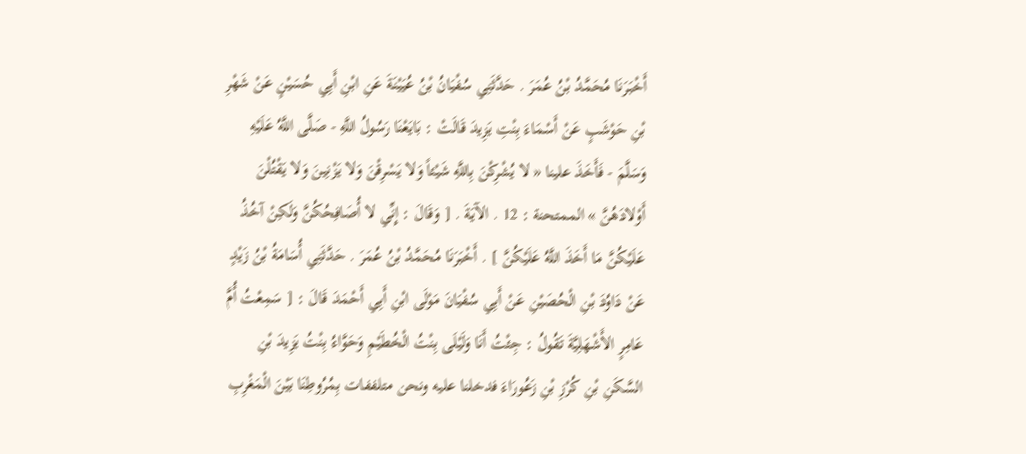أَخْبَرَنَا مُحَمَّدُ بْنُ عُمَرَ . حَدَّثَنِي سُفْيَانُ بْنُ عُيَيْنَةَ عَنِ ابْنِ أَبِي حُسَيْنٍ عَنْ شَهْرِ بْنِ حَوْشَبٍ عَنْ أَسْمَاءَ بِنْتِ يَزِيدَ قَالَتْ : بَايَعْنَا رَسُولُ اللَّهِ - صَلَّى اللَّهُ عَلَيْهِ وَسَلَّمَ - فَأَخَذَ علينا « لا يُشْرِكْنَ بِاللَّهِ شَيْئاً وَلا يَسْرِقْنَ وَلا يَزْنِينَ وَلا يَقْتُلْنَ أَوْلادَهُنَّ » الممتحنة : 12 . الآيَةَ . [ وَقَالَ : إِنِّي لا أُصَافِحُكُنَّ وَلَكِنْ آخُذُ عَلَيْكُنَّ مَا أَخَذَ اللَّهُ عَلَيْكُنَّ ] . أَخْبَرَنَا مُحَمَّدُ بْنُ عُمَرَ . حَدَّثَنِي أُسَامَةُ بْنُ زَيْدٍ عَنْ دَاوُدَ بْنِ الْحُصَيْنِ عَنْ أَبِي سُفْيَانَ مَوْلَى ابْنِ أَبِي أَحْمَدَ قَالَ : [ سَمِعْتُ أُمَّ عَامِرٍ الأَشْهَلِيَّةَ تَقُولُ : جِئْتُ أَنَا وَلَيْلَى بِنْتُ الْخُطَيْمِ وَحَوَّاءُ بِنْتُ يَزِيدَ بْنِ السَّكَنِ بْنِ كُرْزِ بْنِ زَعُورَاءَ فدخلنا عليه ونحن متلففات بِمُرُوطِنَا بَيْنَ الْمَغْرِبِ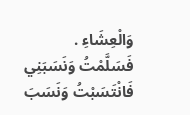وَالْعِشَاءِ . فَسَلَّمْتُ وَنَسَبَنِي فَانْتَسَبْتُ وَنَسَبَ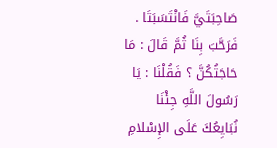صَاحِبَتَيَّ فَانْتَسَبَتَا . فَرَحَّبَ بِنَا ثُمَّ قَالَ : مَا حَاجَتُكُنَّ ؟ فَقُلْنَا : يَا رَسُولَ اللَّهِ جِئْنَا نُبَايِعُكَ عَلَى الإِسْلامِ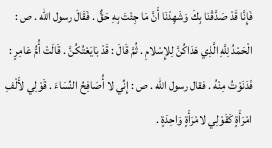فَإِنَّا قَدْ صَدَّقْنَا بِكَ وَشَهِدْنَا أَنَّ مَا جِئْتَ بِهِ حَقٌّ . فَقَالَ رسول الله . ص : الْحَمْدُ لِلَّهِ الَّذِي هَدَاكُنَّ لِلإِسْلامِ . ثُمَّ قَالَ : قَدْ بَايَعْتُكُنَّ . قَالَتْ أُمُّ عَامِرٍ : فَدَنَوْتُ مِنْهُ . فقال رسول الله . ص : إِنِّي لا أُصَافِحُ النِّسَاءَ . قَوْلِي لأَلْفِ امْرَأَةٍ كَقَوْلِي لامْرَأَةٍ وَاحِدَةٍ .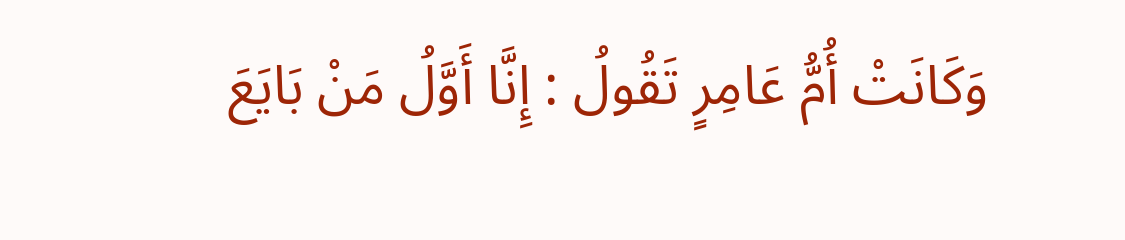وَكَانَتْ أُمُّ عَامِرٍ تَقُولُ : إِنَّا أَوَّلُ مَنْ بَايَعَ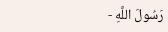رَسُولَ اللَّهِ -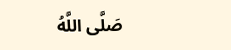صَلَّى اللَّهُ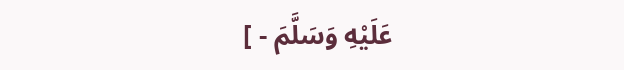عَلَيْهِ وَسَلَّمَ - ]